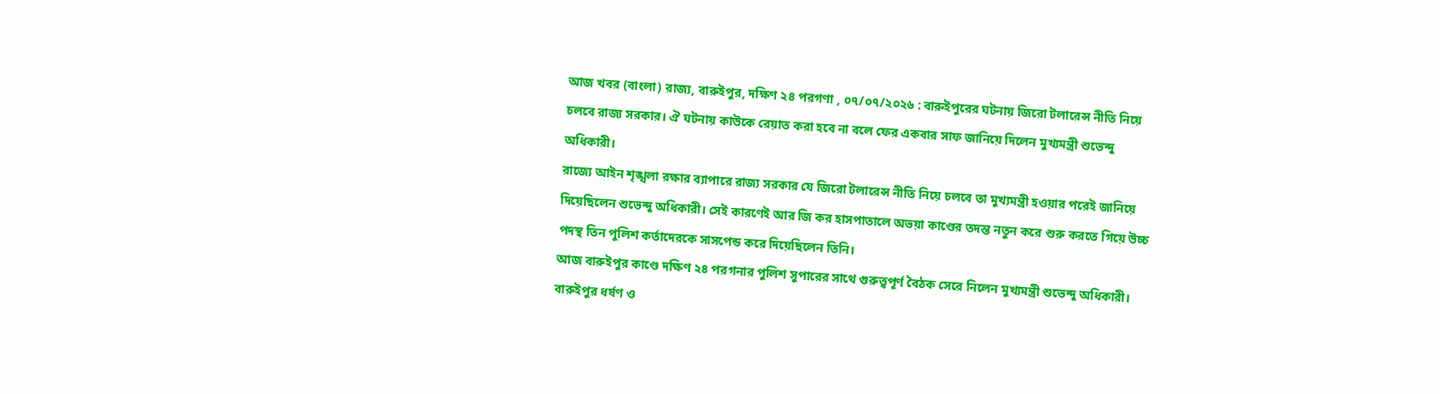আজ খবর (বাংলা) রাজ্য, বারুইপুর, দক্ষিণ ২৪ পরগণা , ০৭/০৭/২০২৬ : বারুইপুরের ঘটনায় জিরো টলারেন্স নীতি নিয়ে চলবে রাজ্য সরকার। ঐ ঘটনায় কাউকে রেয়াত করা হবে না বলে ফের একবার সাফ জানিয়ে দিলেন মুখ্যমন্ত্রী শুভেন্দু অধিকারী।
রাজ্যে আইন শৃঙ্খলা রক্ষার ব্যাপারে রাজ্য সরকার যে জিরো টলারেন্স নীতি নিয়ে চলবে তা মুখ্যমন্ত্রী হওয়ার পরেই জানিয়ে দিয়েছিলেন শুভেন্দু অধিকারী। সেই কারণেই আর জি কর হাসপাতালে অভয়া কাণ্ডের তদন্ত নতুন করে শুরু করতে গিয়ে উচ্চ পদস্থ তিন পুলিশ কর্তাদেরকে সাসপেন্ড করে দিয়েছিলেন তিনি।
আজ বারুইপুর কাণ্ডে দক্ষিণ ২৪ পরগনার পুলিশ সুপারের সাথে গুরুত্ত্বপূর্ণ বৈঠক সেরে নিলেন মুখ্যমন্ত্রী শুভেন্দু অধিকারী। বারুইপুর ধর্ষণ ও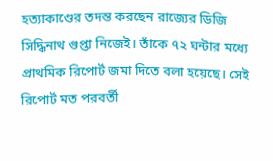হত্যাকাণ্ডের তদন্ত করছেন রাজ্যের ডিজি সিদ্ধিনাথ গুপ্তা নিজেই। তাঁকে ৭২ ঘন্টার মধ্যে প্রাথমিক রিপোর্ট জমা দিতে বলা হয়েছে। সেই রিপোর্ট মত পরবর্তী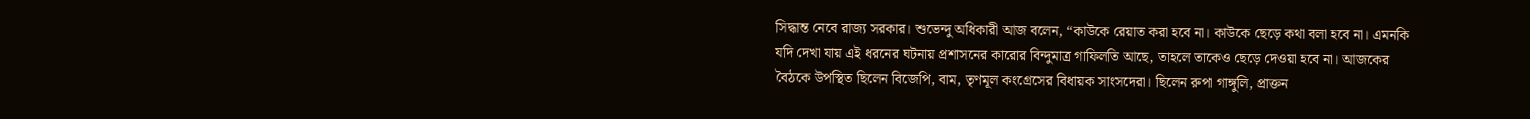সিদ্ধান্ত নেবে রাজ্য সরকার। শুভেন্দু অধিকারী আজ বলেন, “কাউকে রেয়াত করা হবে না। কাউকে ছেড়ে কথা বলা হবে না। এমনকি যদি দেখা যায় এই ধরনের ঘটনায় প্রশাসনের কারোর বিন্দুমাত্র গাফিলতি আছে, তাহলে তাকেও ছেড়ে দেওয়া হবে না। আজকের বৈঠকে উপস্থিত ছিলেন বিজেপি, বাম, তৃণমূল কংগ্রেসের বিধায়ক সাংসদেরা। ছিলেন রুপা গাঙ্গুলি, প্রাক্তন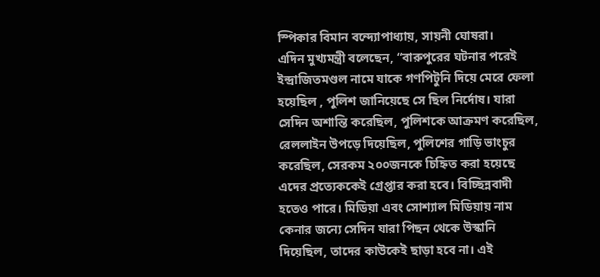স্পিকার বিমান বন্দ্যোপাধ্যায়, সায়নী ঘোষরা।
এদিন মুখ্যমন্ত্রী বলেছেন, “বারুপুরের ঘটনার পরেই ইন্দ্রাজিতমণ্ডল নামে যাকে গণপিটুনি দিয়ে মেরে ফেলা হয়েছিল , পুলিশ জানিয়েছে সে ছিল নির্দোষ। যারা সেদিন অশান্তি করেছিল, পুলিশকে আক্রমণ করেছিল, রেললাইন উপড়ে দিয়েছিল, পুলিশের গাড়ি ভাংচুর করেছিল, সেরকম ২০০জনকে চিহ্নিত করা হয়েছে এদের প্রত্যেককেই গ্রেপ্তার করা হবে। বিচ্ছিন্নবাদী হতেও পারে। মিডিয়া এবং সোশ্যাল মিডিয়ায় নাম কেনার জন্যে সেদিন যারা পিছন থেকে উস্কানি দিয়েছিল, তাদের কাউকেই ছাড়া হবে না। এই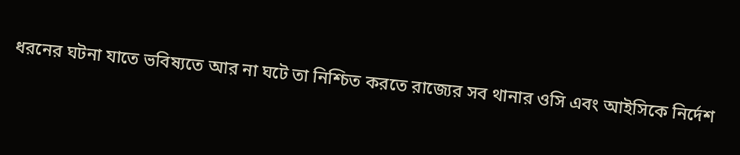ধরনের ঘটনা যাতে ভবিষ্যতে আর না ঘটে তা নিশ্চিত করতে রাজ্যের সব থানার ওসি এবং আইসিকে নির্দেশ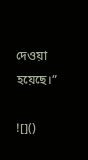দেওয়া হয়েছে।”

![]()